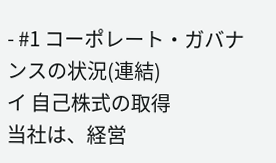- #1 コーポレート・ガバナンスの状況(連結)
イ 自己株式の取得
当社は、経営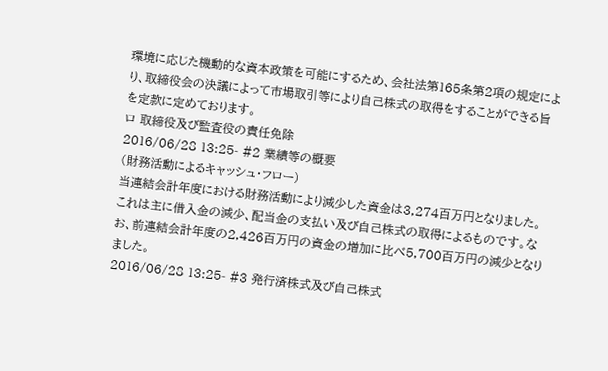環境に応じた機動的な資本政策を可能にするため、会社法第165条第2項の規定により、取締役会の決議によって市場取引等により自己株式の取得をすることができる旨を定款に定めております。
ロ 取締役及び監査役の責任免除
2016/06/28 13:25- #2 業績等の概要
(財務活動によるキャッシュ・フロー)
当連結会計年度における財務活動により減少した資金は3,274百万円となりました。これは主に借入金の減少、配当金の支払い及び自己株式の取得によるものです。なお、前連結会計年度の2,426百万円の資金の増加に比べ5,700百万円の減少となりました。
2016/06/28 13:25- #3 発行済株式及び自己株式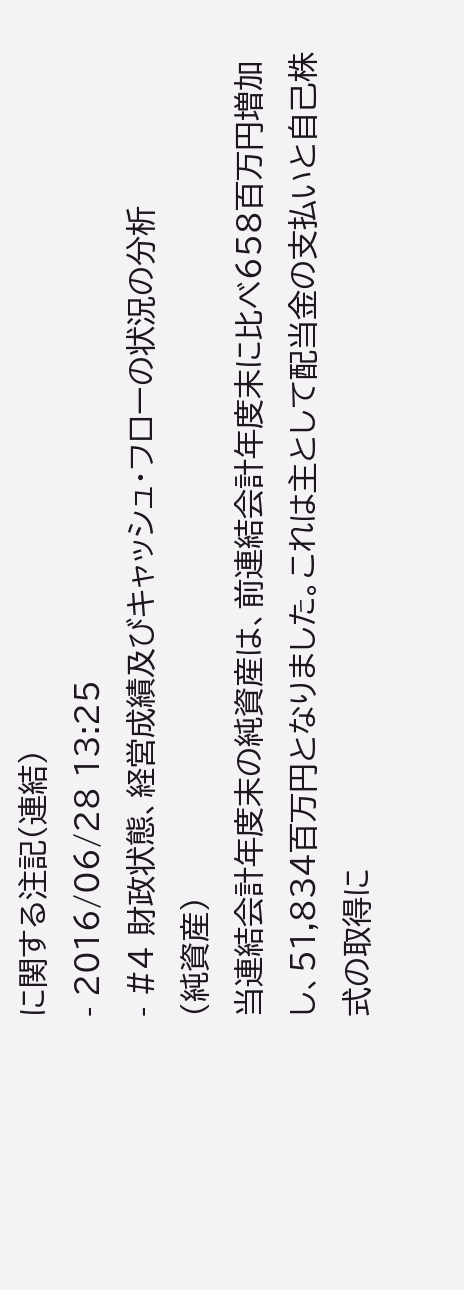に関する注記(連結)
- 2016/06/28 13:25
- #4 財政状態、経営成績及びキャッシュ・フローの状況の分析
(純資産)
当連結会計年度末の純資産は、前連結会計年度末に比べ658百万円増加し、51,834百万円となりました。これは主として配当金の支払いと自己株式の取得に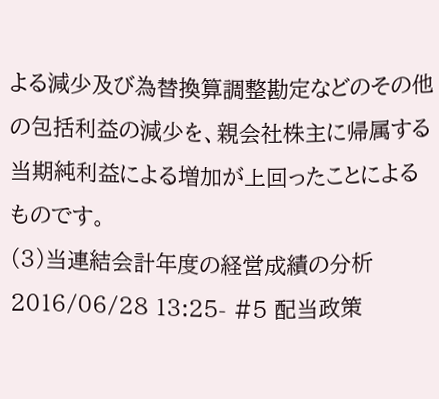よる減少及び為替換算調整勘定などのその他の包括利益の減少を、親会社株主に帰属する当期純利益による増加が上回ったことによるものです。
(3)当連結会計年度の経営成績の分析
2016/06/28 13:25- #5 配当政策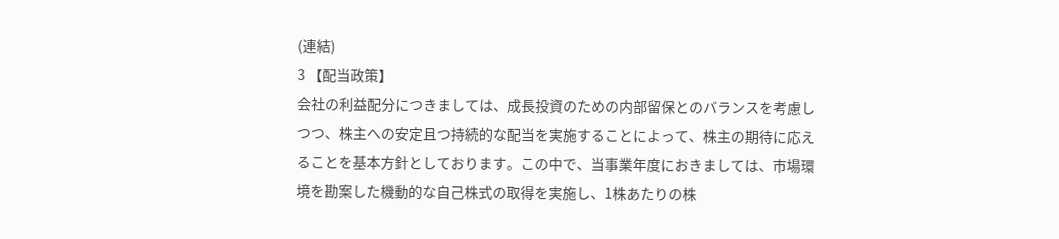(連結)
3 【配当政策】
会社の利益配分につきましては、成長投資のための内部留保とのバランスを考慮しつつ、株主への安定且つ持続的な配当を実施することによって、株主の期待に応えることを基本方針としております。この中で、当事業年度におきましては、市場環境を勘案した機動的な自己株式の取得を実施し、1株あたりの株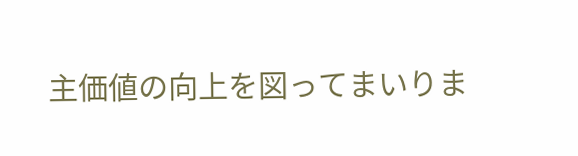主価値の向上を図ってまいりま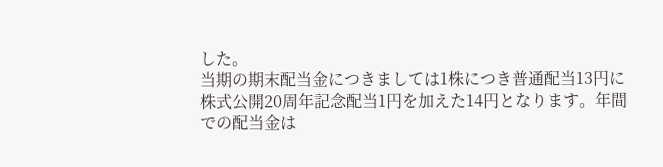した。
当期の期末配当金につきましては1株につき普通配当13円に株式公開20周年記念配当1円を加えた14円となります。年間での配当金は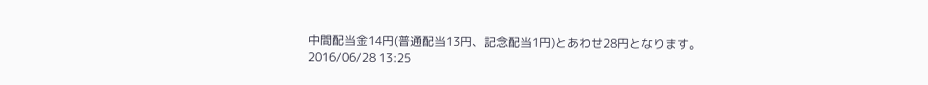中間配当金14円(普通配当13円、記念配当1円)とあわせ28円となります。
2016/06/28 13:25